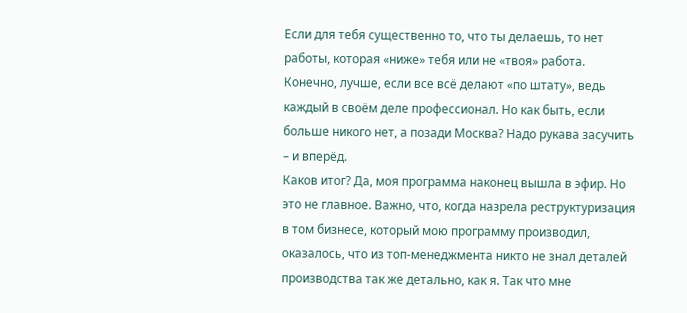Если для тебя существенно то, что ты делаешь, то нет работы, которая «ниже» тебя или не «твоя» работа. Конечно, лучше, если все всё делают «по штату», ведь каждый в своём деле профессионал. Но как быть, если больше никого нет, а позади Москва? Надо рукава засучить – и вперёд.
Каков итог? Да, моя программа наконец вышла в эфир. Но это не главное. Важно, что, когда назрела реструктуризация в том бизнесе, который мою программу производил, оказалось, что из топ-менеджмента никто не знал деталей производства так же детально, как я. Так что мне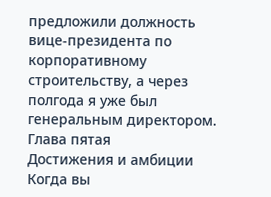предложили должность вице-президента по корпоративному строительству, а через полгода я уже был генеральным директором.
Глава пятая
Достижения и амбиции
Когда вы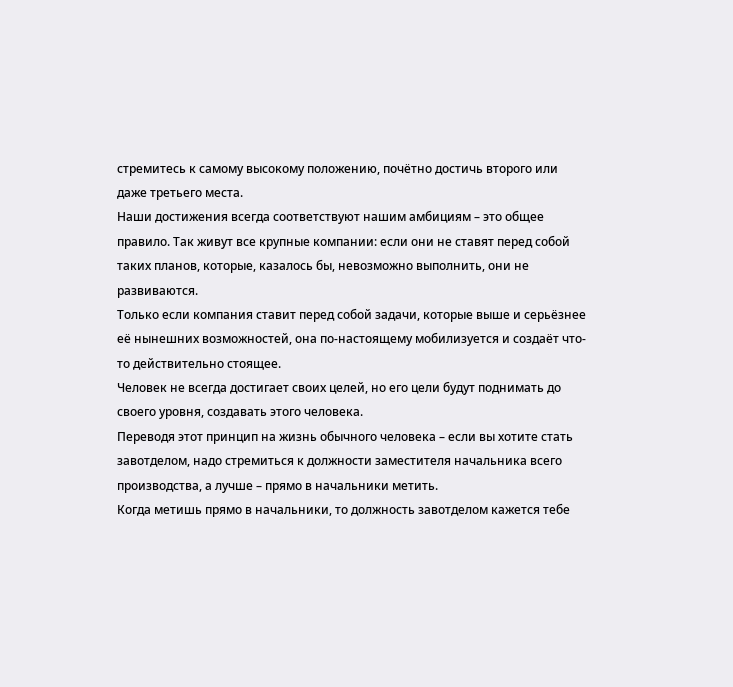стремитесь к самому высокому положению, почётно достичь второго или даже третьего места.
Наши достижения всегда соответствуют нашим амбициям – это общее правило. Так живут все крупные компании: если они не ставят перед собой таких планов, которые, казалось бы, невозможно выполнить, они не развиваются.
Только если компания ставит перед собой задачи, которые выше и серьёзнее её нынешних возможностей, она по-настоящему мобилизуется и создаёт что-то действительно стоящее.
Человек не всегда достигает своих целей, но его цели будут поднимать до своего уровня, создавать этого человека.
Переводя этот принцип на жизнь обычного человека – если вы хотите стать завотделом, надо стремиться к должности заместителя начальника всего производства, а лучше – прямо в начальники метить.
Когда метишь прямо в начальники, то должность завотделом кажется тебе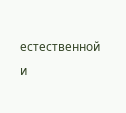естественной и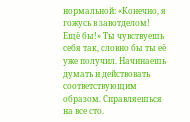нормальной: «Конечно, я гожусь в завотделом! Ещё бы!» Ты чувствуешь себя так, словно бы ты её уже получил. Начинаешь думать и действовать соответствующим образом. Справляешься на все сто.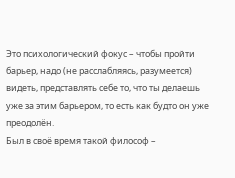Это психологический фокус – чтобы пройти барьер, надо (не расслабляясь, разумеется) видеть, представлять себе то, что ты делаешь уже за этим барьером, то есть как будто он уже преодолён.
Был в своё время такой философ –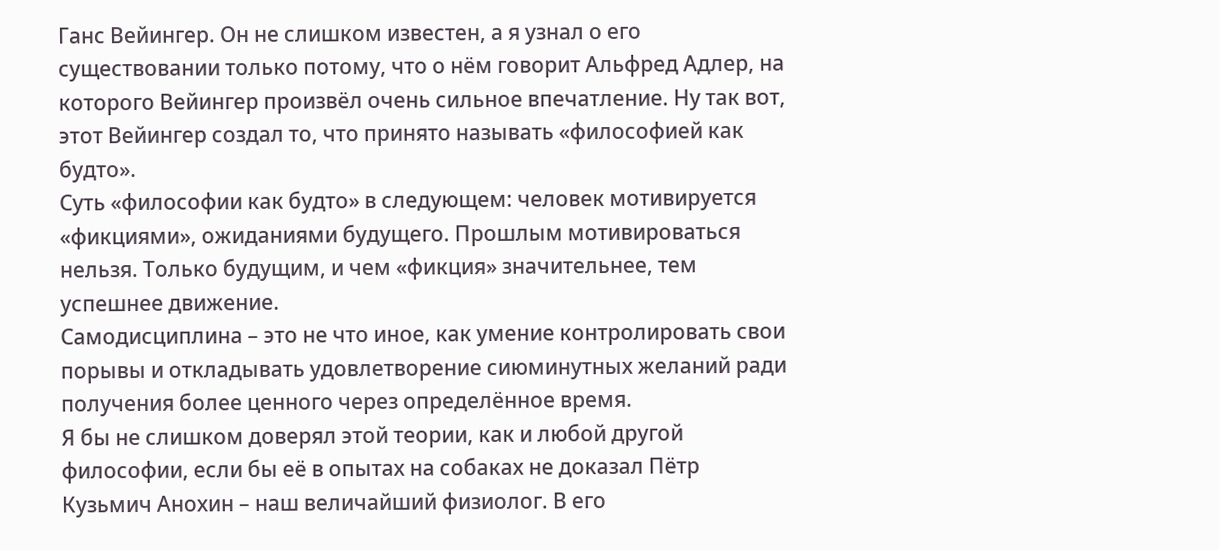Ганс Вейингер. Он не слишком известен, а я узнал о его существовании только потому, что о нём говорит Альфред Адлер, на которого Вейингер произвёл очень сильное впечатление. Ну так вот, этот Вейингер создал то, что принято называть «философией как будто».
Суть «философии как будто» в следующем: человек мотивируется «фикциями», ожиданиями будущего. Прошлым мотивироваться нельзя. Только будущим, и чем «фикция» значительнее, тем успешнее движение.
Самодисциплина – это не что иное, как умение контролировать свои порывы и откладывать удовлетворение сиюминутных желаний ради получения более ценного через определённое время.
Я бы не слишком доверял этой теории, как и любой другой философии, если бы её в опытах на собаках не доказал Пётр Кузьмич Анохин – наш величайший физиолог. В его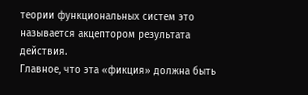теории функциональных систем это называется акцептором результата действия.
Главное, что эта «фикция» должна быть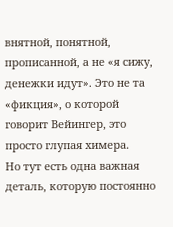внятной, понятной, прописанной, а не «я сижу, денежки идут». Это не та «фикция», о которой говорит Вейингер, это просто глупая химера.
Но тут есть одна важная деталь, которую постоянно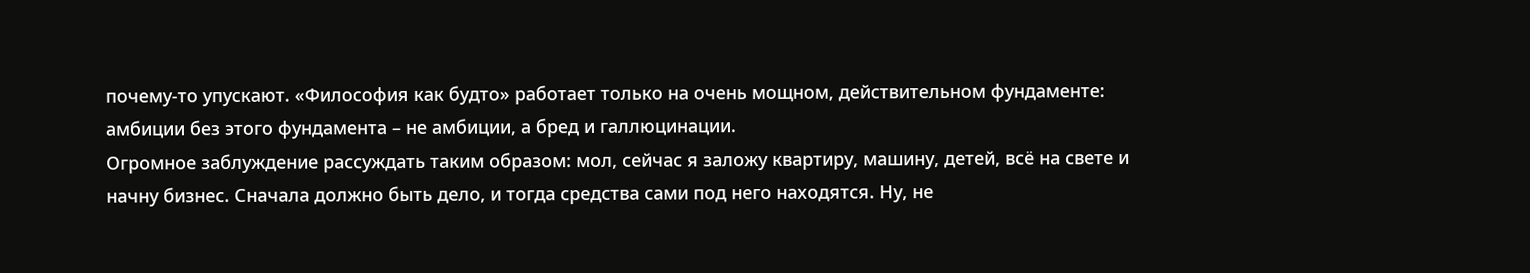почему-то упускают. «Философия как будто» работает только на очень мощном, действительном фундаменте: амбиции без этого фундамента – не амбиции, а бред и галлюцинации.
Огромное заблуждение рассуждать таким образом: мол, сейчас я заложу квартиру, машину, детей, всё на свете и начну бизнес. Сначала должно быть дело, и тогда средства сами под него находятся. Ну, не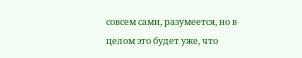совсем сами, разумеется, но в целом это будет уже, что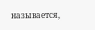называется,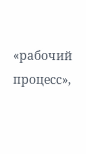«рабочий процесс»,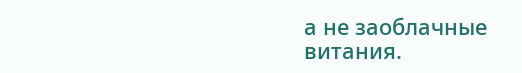а не заоблачные витания.